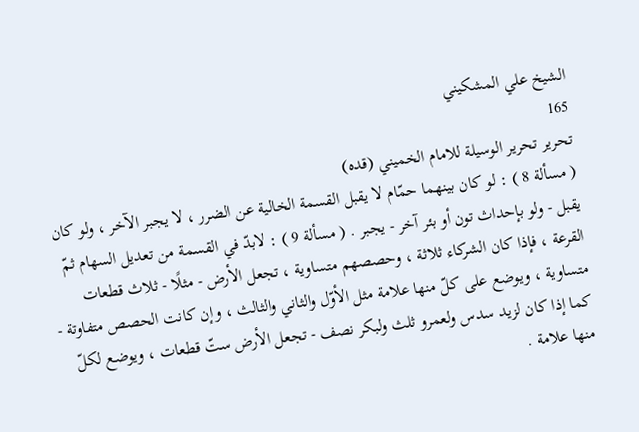الشيخ علي المشكيني
165
تحرير تحرير الوسيلة للامام الخميني (قده)
( مسألة 8 ) : لو كان بينهما حمّام لا يقبل القسمة الخالية عن الضرر ، لا يجبر الآخر ، ولو كان يقبل - ولو بإحداث تون أو بئر آخر - يجبر . ( مسألة 9 ) : لابدّ في القسمة من تعديل السهام ثمّ القرعة ، فإذا كان الشركاء ثلاثة ، وحصصهم متساوية ، تجعل الأرض - مثلًا - ثلاث قطعات متساوية ، ويوضع على كلّ منها علامة مثل الأوّل والثاني والثالث ، وإن كانت الحصص متفاوتة - كما إذا كان لزيد سدس ولعمرو ثلث ولبكر نصف - تجعل الأرض ستّ قطعات ، ويوضع لكلّ منها علامة .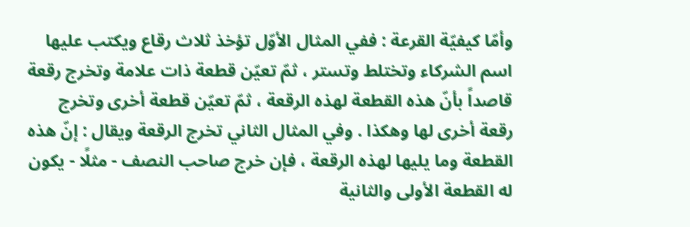وأمّا كيفيّة القرعة : ففي المثال الأوّل تؤخذ ثلاث رقاع ويكتب عليها اسم الشركاء وتختلط وتستر ، ثمّ تعيّن قطعة ذات علامة وتخرج رقعة قاصداً بأنّ هذه القطعة لهذه الرقعة ، ثمّ تعيّن قطعة أخرى وتخرج رقعة أخرى لها وهكذا . وفي المثال الثاني تخرج الرقعة ويقال : إنّ هذه القطعة وما يليها لهذه الرقعة ، فإن خرج صاحب النصف - مثلًا - يكون له القطعة الأولى والثانية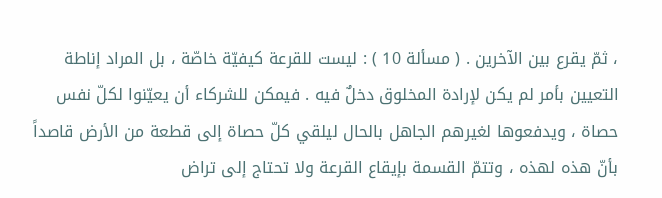، ثمّ يقرع بين الآخرين . ( مسألة 10 ) : ليست للقرعة كيفيّة خاصّة ، بل المراد إناطة التعيين بأمر لم يكن لإرادة المخلوق دخلٌ فيه . فيمكن للشركاء أن يعيّنوا لكلّ نفس حصاة ، ويدفعوها لغيرهم الجاهل بالحال ليلقي كلّ حصاة إلى قطعة من الأرض قاصداً بأنّ هذه لهذه ، وتتمّ القسمة بإيقاع القرعة ولا تحتاج إلى تراض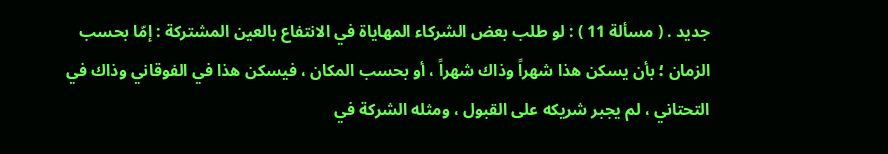جديد . ( مسألة 11 ) : لو طلب بعض الشركاء المهاياة في الانتفاع بالعين المشتركة : إمّا بحسب الزمان ؛ بأن يسكن هذا شهراً وذاك شهراً ، أو بحسب المكان ، فيسكن هذا في الفوقاني وذاك في التحتاني ، لم يجبر شريكه على القبول ، ومثله الشركة في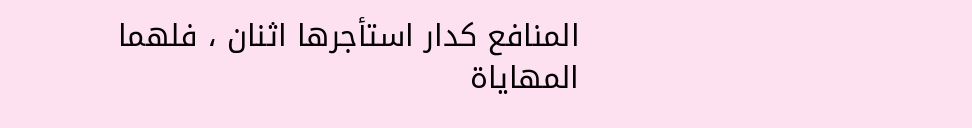المنافع كدار استأجرها اثنان ، فلهما المهاياة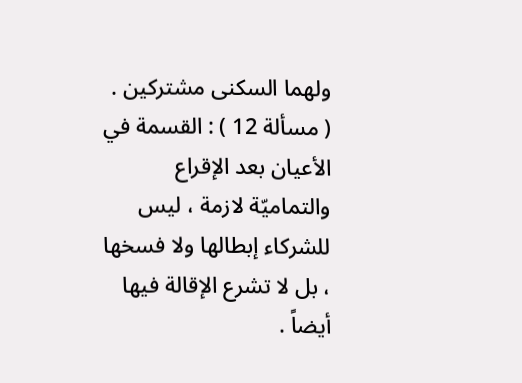ولهما السكنى مشتركين . ( مسألة 12 ) : القسمة في الأعيان بعد الإقراع والتماميّة لازمة ، ليس للشركاء إبطالها ولا فسخها ، بل لا تشرع الإقالة فيها أيضاً .